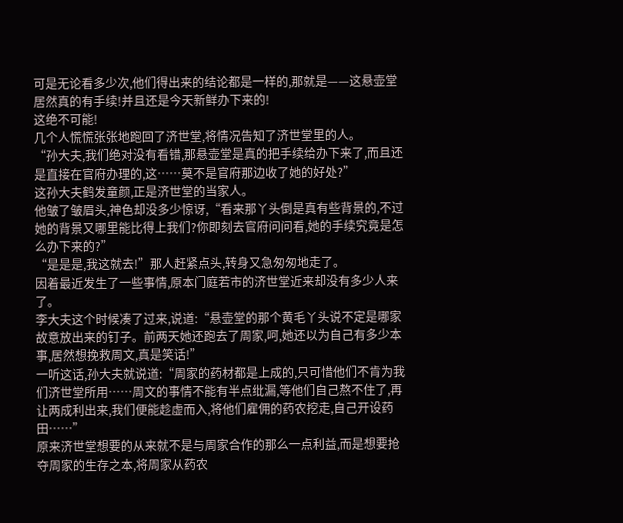可是无论看多少次,他们得出来的结论都是一样的,那就是——这悬壶堂居然真的有手续!并且还是今天新鲜办下来的!
这绝不可能!
几个人慌慌张张地跑回了济世堂,将情况告知了济世堂里的人。
“孙大夫,我们绝对没有看错,那悬壶堂是真的把手续给办下来了,而且还是直接在官府办理的,这……莫不是官府那边收了她的好处?”
这孙大夫鹤发童颜,正是济世堂的当家人。
他皱了皱眉头,神色却没多少惊讶,“看来那丫头倒是真有些背景的,不过她的背景又哪里能比得上我们?你即刻去官府问问看,她的手续究竟是怎么办下来的?”
“是是是,我这就去!”那人赶紧点头,转身又急匆匆地走了。
因着最近发生了一些事情,原本门庭若市的济世堂近来却没有多少人来了。
李大夫这个时候凑了过来,说道:“悬壶堂的那个黄毛丫头说不定是哪家故意放出来的钉子。前两天她还跑去了周家,呵,她还以为自己有多少本事,居然想挽救周文,真是笑话!”
一听这话,孙大夫就说道:“周家的药材都是上成的,只可惜他们不肯为我们济世堂所用……周文的事情不能有半点纰漏,等他们自己熬不住了,再让两成利出来,我们便能趁虚而入,将他们雇佣的药农挖走,自己开设药田……”
原来济世堂想要的从来就不是与周家合作的那么一点利益,而是想要抢夺周家的生存之本,将周家从药农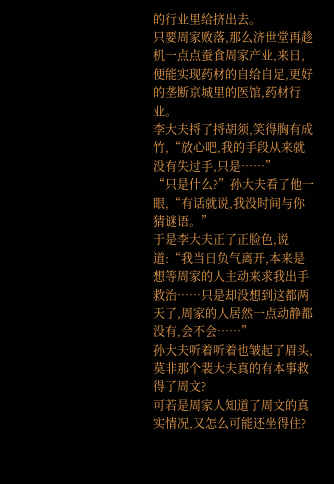的行业里给挤出去。
只要周家败落,那么济世堂再趁机一点点蚕食周家产业,来日,便能实现药材的自给自足,更好的垄断京城里的医馆,药材行业。
李大夫捋了捋胡须,笑得胸有成竹,“放心吧,我的手段从来就没有失过手,只是……”
“只是什么?”孙大夫看了他一眼,“有话就说,我没时间与你猜谜语。”
于是李大夫正了正脸色,说道:“我当日负气离开,本来是想等周家的人主动来求我出手救治……只是却没想到这都两天了,周家的人居然一点动静都没有,会不会……”
孙大夫听着听着也皱起了眉头,莫非那个裴大夫真的有本事救得了周文?
可若是周家人知道了周文的真实情况,又怎么可能还坐得住?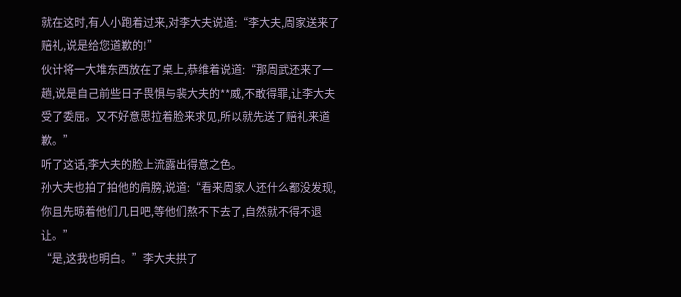就在这时,有人小跑着过来,对李大夫说道:“李大夫,周家送来了赔礼,说是给您道歉的!”
伙计将一大堆东西放在了桌上,恭维着说道:“那周武还来了一趟,说是自己前些日子畏惧与裴大夫的**威,不敢得罪,让李大夫受了委屈。又不好意思拉着脸来求见,所以就先送了赔礼来道歉。”
听了这话,李大夫的脸上流露出得意之色。
孙大夫也拍了拍他的肩膀,说道:“看来周家人还什么都没发现,你且先晾着他们几日吧,等他们熬不下去了,自然就不得不退让。”
“是,这我也明白。”李大夫拱了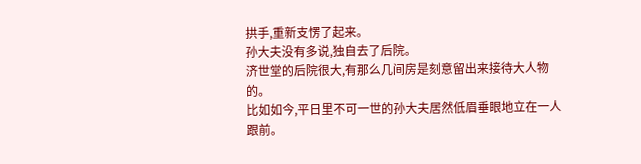拱手,重新支愣了起来。
孙大夫没有多说,独自去了后院。
济世堂的后院很大,有那么几间房是刻意留出来接待大人物的。
比如如今,平日里不可一世的孙大夫居然低眉垂眼地立在一人跟前。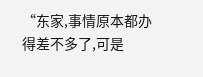“东家,事情原本都办得差不多了,可是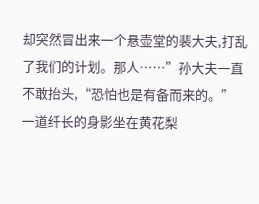却突然冒出来一个悬壶堂的裴大夫,打乱了我们的计划。那人……”孙大夫一直不敢抬头,“恐怕也是有备而来的。”
一道纤长的身影坐在黄花梨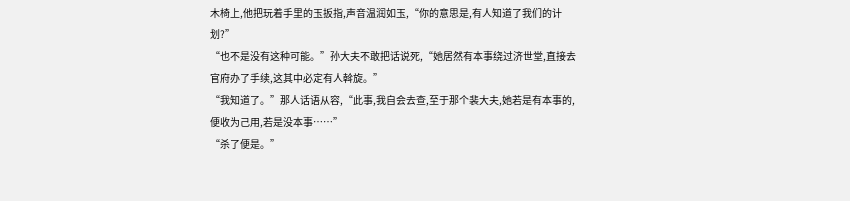木椅上,他把玩着手里的玉扳指,声音温润如玉,“你的意思是,有人知道了我们的计划?”
“也不是没有这种可能。”孙大夫不敢把话说死,“她居然有本事绕过济世堂,直接去官府办了手续,这其中必定有人斡旋。”
“我知道了。”那人话语从容,“此事,我自会去查,至于那个裴大夫,她若是有本事的,便收为己用,若是没本事……”
“杀了便是。”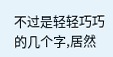不过是轻轻巧巧的几个字,居然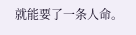就能要了一条人命。